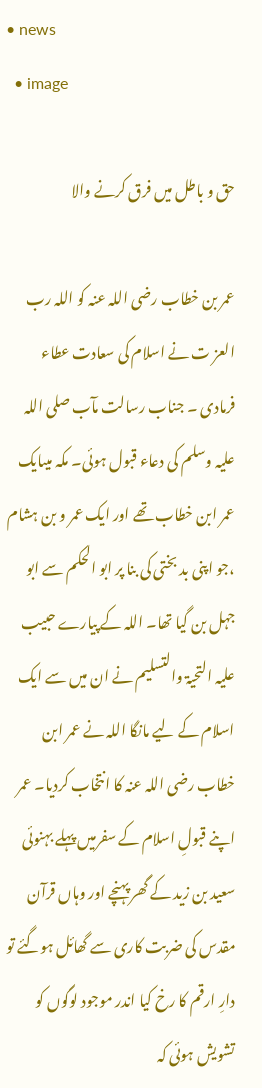• news
  • image

حق و باطل میں فرق کرنے والا

عمر بن خطاب رضی اللہ عنہ کو اللہ رب العز ت نے اسلام کی سعادت عطاء فرمادی ۔ جناب رسالت مآب صلی اللہ علیہ وسلم کی دعاء قبول ہوئی۔ مکہ میںایک عمر ابن خطاب تھے اور ایک عمر و بن ہشام ،جو اپنی بد بختی کی بنا پر ابو الحکم سے ابو جہل بن گیا تھا۔ اللہ کے پیارے حبیب علیہ التحیۃ والتسلیم نے ان میں سے ایک اسلام کے لیے مانگا اللہ نے عمر ابن خطاب رضی اللہ عنہ کا انتخاب کردیا۔ عمر اپنے قبولِ اسلام کے سفرمیں پہلے بہنوئی سعید بن زید کے گھر پہنچے اور وہاں قرآن مقدس کی ضربت کاری سے گھائل ہوگئے تو دارِ ارقم کا رخ کیا اندر موجود لوگوں کو تشویش ہوئی کہ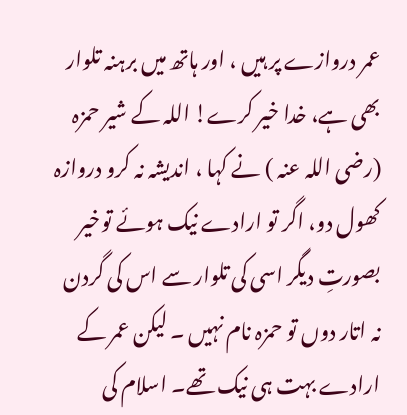عمر دروازے پر ہیں ، اور ہاتھ میں برہنہ تلوار بھی ہے، خدا خیر کرے! اللہ کے شیر حمزہ (رضی اللہ عنہ ) نے کہا ، اندیشہ نہ کرو دروازہ کھول دو، اگر تو ارادے نیک ہوئے توخیر بصورتِ دیگر اسی کی تلوار سے اس کی گردن نہ اتار دوں تو حمزہ نام نہیں ۔ لیکن عمر کے ارادے بہت ہی نیک تھے۔ اسلام کی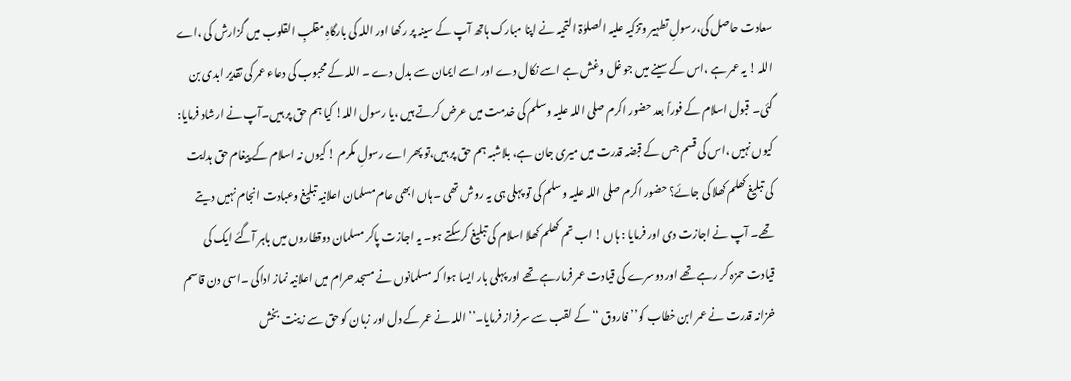سعادت حاصل کی،رسولِ تطہیر وتزکیہ علیہ الصلوٰۃ التحیہ نے اپنا مبارک ہاتھ آپ کے سینہ پر رکھا اور اللہ کی بارگاہِ مقلبِ القلوب میں گزارش کی ،اے اللہ ! یہ عمر ہے ،اس کے سینے میں جو غل وغش ہے اسے نکال دے اور اسے ایمان سے بدل دے ۔ اللہ کے محبوب کی دعاء عمر کی تقدیر ابدی بن گئی۔ قبول اسلام کے فوراً بعد حضور اکرم صلی اللہ علیہ وسلم کی خدمت میں عرض کرتے ہیں ،یا رسول اللہ! کیا ہم حق پر ہیں۔آپ نے ارشاد فرمایا: کیوں نہیں ،اس کی قسم جس کے قبضہ قدرت میں میری جان ہے، بلاشبہ ہم حق پر ہیں،تو پھر اے رسولِ مکرم ! کیوں نہ اسلام کے پیغام حق ہدایت کی تبلیغ کھلم کھلا کی جائے؟ حضور اکرم صلی اللہ علیہ وسلم کی تو پہلی ہی یہ روش تھی ۔ہاں ابھی عام مسلمان اعلانیہ تبلیغ وعبادت انجام نہیں دیتے تھے۔ آپ نے اجازت دی اور فرمایا : ہاں ! اب تم کھلم کھلا اسلام کی تبلیغ کرسکتے ہو۔ یہ اجازت پاکر مسلمان دوقطاروں میں باہر آگئے ایک کی قیادت حمزہ کر رہے تھے اور دوسرے کی قیادت عمر فرمارہے تھے اور پہلی بار ایسا ہوا کہ مسلمانوں نے مسجد حرام میں اعلانیہ نماز اداکی ۔اسی دن قاسم خزانہ قدرت نے عمر ابن خطاب کو’’ فاروق ‘‘کے لقب سے سرفراز فرمایا۔’’اللہ نے عمر کے دل اور زبان کو حق سے زینت بخش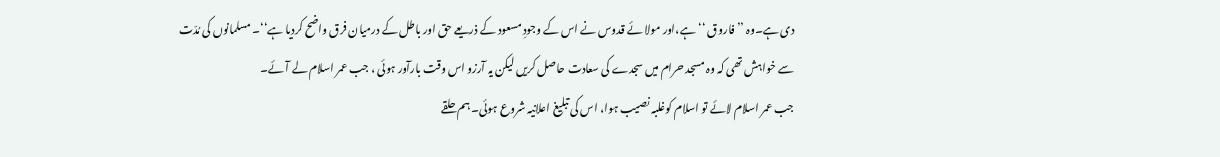دی ہے۔وہ ’’فاروق ‘‘ ہے،اور مولا ئے قدوس نے اس کے وجودِ مسعود کے ذریعے حق اور باطل کے درمیان فرق واضح کردیا ہے‘‘۔ مسلمانوں کی مُدّت سے خواہش تھی کہ وہ مسجد حرام میں سجدے کی سعادت حاصل کریں لیکن یہ آرزو اس وقت بارآور ہوئی ، جب عمر اسلام لے آئے۔
جب عمر اسلام لائے تو اسلام کوغلبہ نصیب ہوا، اس کی تبلیغ اعلانیہ شروع ہوئی۔ ہم حلقے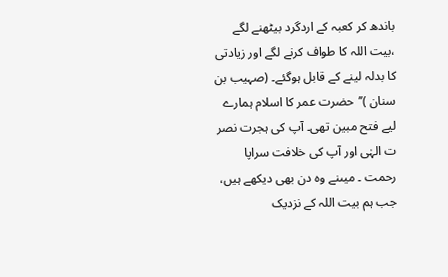باندھ کر کعبہ کے اردگرد بیٹھنے لگے ،بیت اللہ کا طواف کرنے لگے اور زیادتی کا بدلہ لینے کے قابل ہوگئے۔ (صہیب بن سنان )’’حضرت عمر کا اسلام ہمارے لیے فتح مبین تھی۔ آپ کی ہجرت نصر ت الہٰی اور آپ کی خلافت سراپا رحمت ۔ میںنے وہ دن بھی دیکھے ہیں، جب ہم بیت اللہ کے نزدیک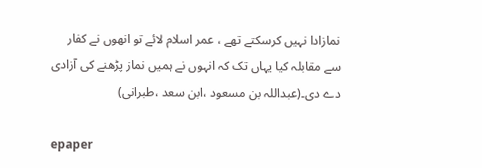نمازادا نہیں کرسکتے تھے ، عمر اسلام لائے تو انھوں نے کفار سے مقابلہ کیا یہاں تک کہ انہوں نے ہمیں نماز پڑھنے کی آزادی دے دی۔(عبداللہ بن مسعود ،ابن سعد ،طبرانی)

epaper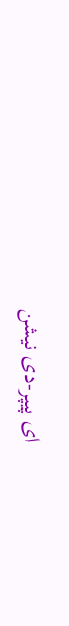ای پیپر-دی نیشن